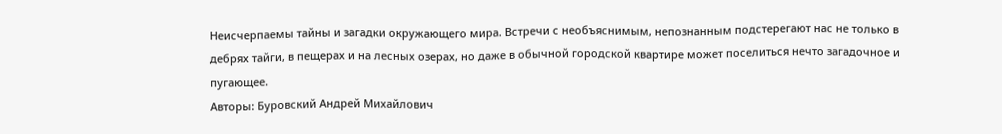Неисчерпаемы тайны и загадки окружающего мира. Встречи с необъяснимым, непознанным подстерегают нас не только в дебрях тайги, в пещерах и на лесных озерах, но даже в обычной городской квартире может поселиться нечто загадочное и пугающее.
Авторы: Буровский Андрей Михайлович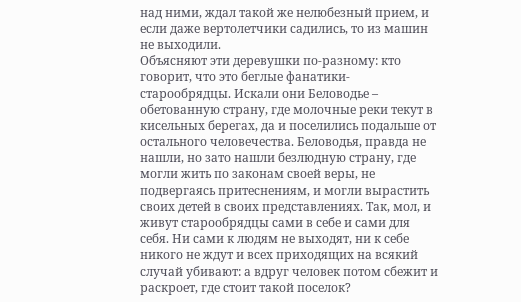над ними, ждал такой же нелюбезный прием, и если даже вертолетчики садились, то из машин не выходили.
Объясняют эти деревушки по-разному: кто говорит, что это беглые фанатики-старообрядцы. Искали они Беловодье – обетованную страну, где молочные реки текут в кисельных берегах, да и поселились подальше от остального человечества. Беловодья, правда не нашли, но зато нашли безлюдную страну, где могли жить по законам своей веры, не подвергаясь притеснениям, и могли вырастить своих детей в своих представлениях. Так, мол, и живут старообрядцы сами в себе и сами для себя. Ни сами к людям не выходят, ни к себе никого не ждут и всех приходящих на всякий случай убивают: а вдруг человек потом сбежит и раскроет, где стоит такой поселок?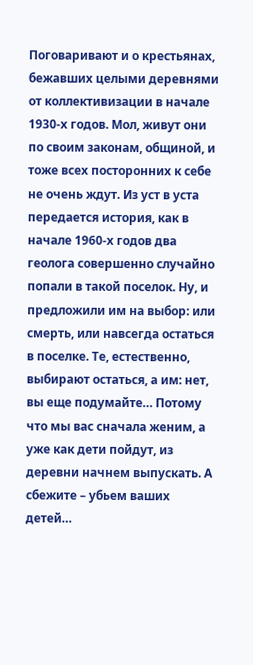Поговаривают и о крестьянах, бежавших целыми деревнями от коллективизации в начале 1930-х годов. Мол, живут они по своим законам, общиной, и тоже всех посторонних к себе не очень ждут. Из уст в уста передается история, как в начале 1960-х годов два геолога совершенно случайно попали в такой поселок. Ну, и предложили им на выбор: или смерть, или навсегда остаться в поселке. Те, естественно, выбирают остаться, а им: нет, вы еще подумайте… Потому что мы вас сначала женим, а уже как дети пойдут, из деревни начнем выпускать. А сбежите – убьем ваших детей…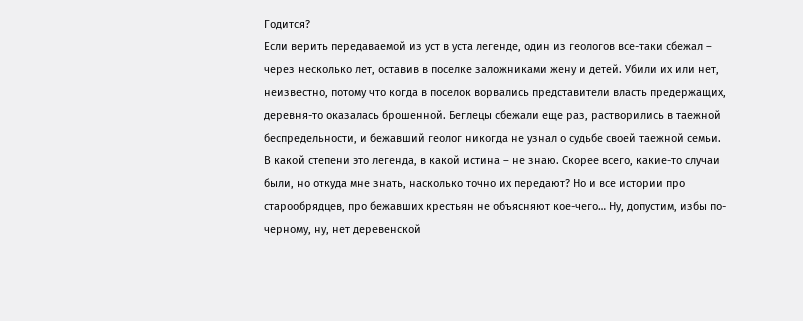Годится?
Если верить передаваемой из уст в уста легенде, один из геологов все-таки сбежал – через несколько лет, оставив в поселке заложниками жену и детей. Убили их или нет, неизвестно, потому что когда в поселок ворвались представители власть предержащих, деревня-то оказалась брошенной. Беглецы сбежали еще раз, растворились в таежной беспредельности, и бежавший геолог никогда не узнал о судьбе своей таежной семьи.
В какой степени это легенда, в какой истина – не знаю. Скорее всего, какие-то случаи были, но откуда мне знать, насколько точно их передают? Но и все истории про старообрядцев, про бежавших крестьян не объясняют кое-чего… Ну, допустим, избы по-черному, ну, нет деревенской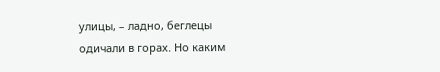улицы, – ладно, беглецы одичали в горах. Но каким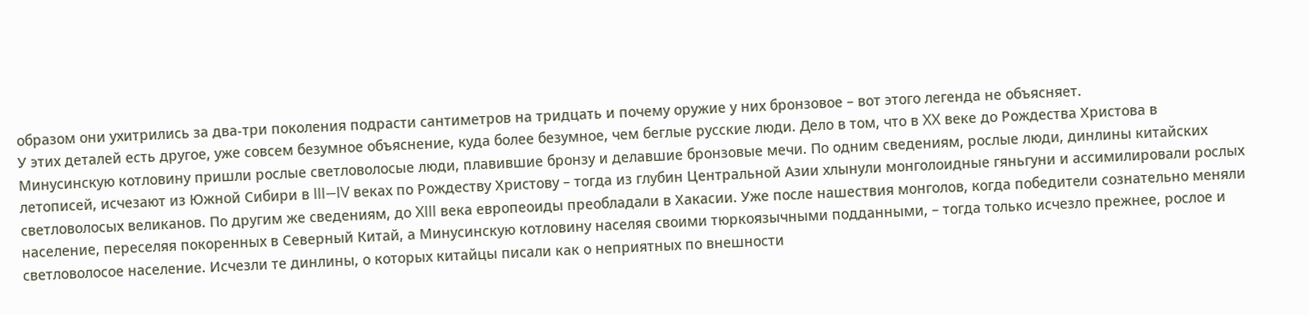образом они ухитрились за два-три поколения подрасти сантиметров на тридцать и почему оружие у них бронзовое – вот этого легенда не объясняет.
У этих деталей есть другое, уже совсем безумное объяснение, куда более безумное, чем беглые русские люди. Дело в том, что в XX веке до Рождества Христова в Минусинскую котловину пришли рослые светловолосые люди, плавившие бронзу и делавшие бронзовые мечи. По одним сведениям, рослые люди, динлины китайских летописей, исчезают из Южной Сибири в III—IV веках по Рождеству Христову – тогда из глубин Центральной Азии хлынули монголоидные гяньгуни и ассимилировали рослых светловолосых великанов. По другим же сведениям, до XIII века европеоиды преобладали в Хакасии. Уже после нашествия монголов, когда победители сознательно меняли население, переселяя покоренных в Северный Китай, а Минусинскую котловину населяя своими тюркоязычными подданными, – тогда только исчезло прежнее, рослое и светловолосое население. Исчезли те динлины, о которых китайцы писали как о неприятных по внешности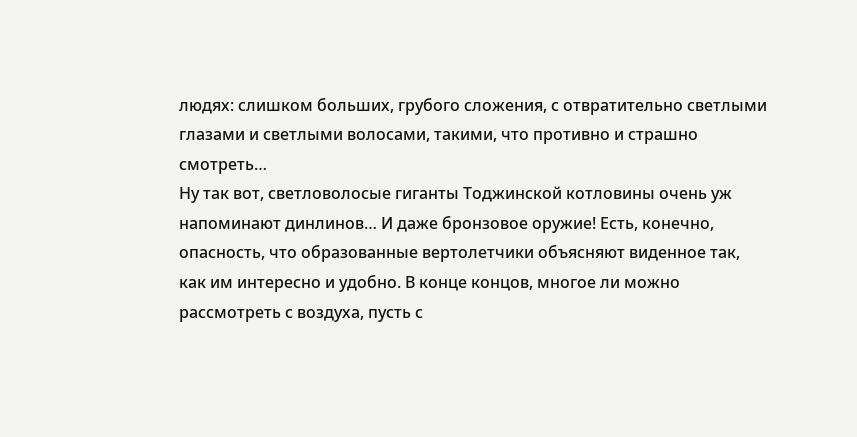людях: слишком больших, грубого сложения, с отвратительно светлыми глазами и светлыми волосами, такими, что противно и страшно смотреть…
Ну так вот, светловолосые гиганты Тоджинской котловины очень уж напоминают динлинов… И даже бронзовое оружие! Есть, конечно, опасность, что образованные вертолетчики объясняют виденное так, как им интересно и удобно. В конце концов, многое ли можно рассмотреть с воздуха, пусть с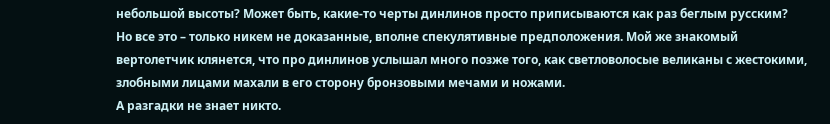небольшой высоты? Может быть, какие-то черты динлинов просто приписываются как раз беглым русским?
Но все это – только никем не доказанные, вполне спекулятивные предположения. Мой же знакомый вертолетчик клянется, что про динлинов услышал много позже того, как светловолосые великаны с жестокими, злобными лицами махали в его сторону бронзовыми мечами и ножами.
А разгадки не знает никто.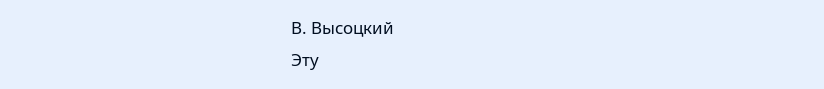В. Высоцкий
Эту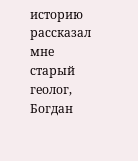историю рассказал мне старый геолог, Богдан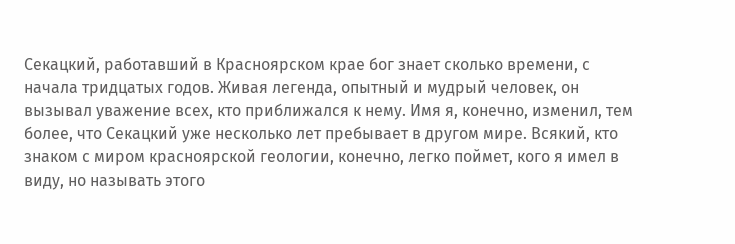Секацкий, работавший в Красноярском крае бог знает сколько времени, с начала тридцатых годов. Живая легенда, опытный и мудрый человек, он вызывал уважение всех, кто приближался к нему. Имя я, конечно, изменил, тем более, что Секацкий уже несколько лет пребывает в другом мире. Всякий, кто знаком с миром красноярской геологии, конечно, легко поймет, кого я имел в виду, но называть этого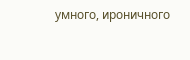умного, ироничного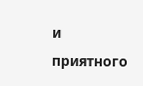и приятного